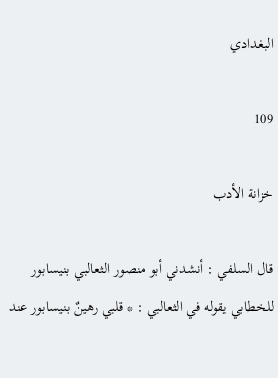البغدادي

109

خزانة الأدب

قال السلفي : أنشدني أبو منصور الثعالبي بنيسابور للخطابي يقوله في الثعالبي : * قلبي رهينٌ بنيسابور عند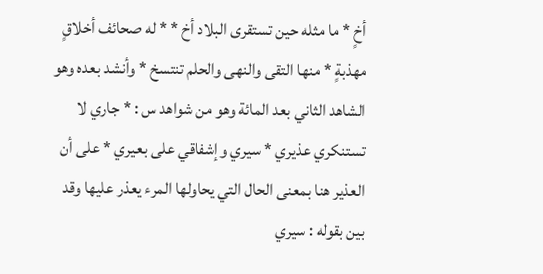أخٍ * ما مثله حين تستقرى البلاد أخ * * له صحائف أخلاقٍ مهذبةٍ * منها التقى والنهى والحلم تنتسخ * وأنشد بعده وهو الشاهد الثاني بعد المائة وهو من شواهد س : * جاري لا تستنكري عذيري * سيري وإشفاقي على بعيري * على أن العذير هنا بمعنى الحال التي يحاولها المرء يعذر عليها وقد بين بقوله : سيري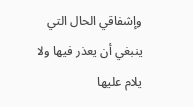وإشفاقي الحال التي ينبغي أن يعذر فيها ولا يلام عليها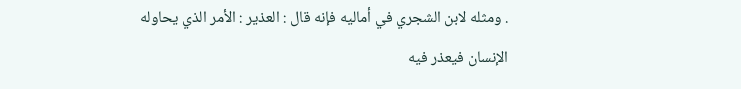. ومثله لابن الشجري في أماليه فإنه قال : العذير : الأمر الذي يحاوله الإنسان فيعذر فيه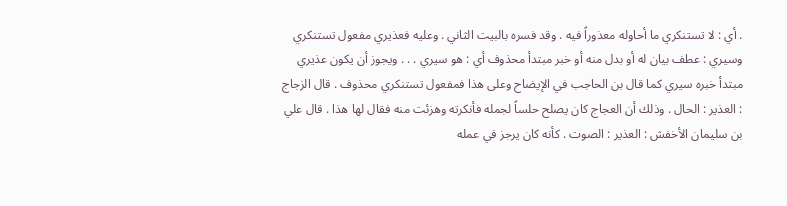. أي : لا تستنكري ما أحاوله معذوراً فيه . وقد فسره بالبيت الثاني . وعليه فعذيري مفعول تستنكري وسيري : عطف بيان له أو بدل منه أو خبر مبتدأ محذوف أي : هو سيري . . . ويجوز أن يكون عذيري مبتدأ خبره سيري كما قال بن الحاجب في الإيضاح وعلى هذا فمفعول تستنكري محذوف . قال الزجاج : العذير : الحال . وذلك أن العجاج كان يصلح حلساً لجمله فأنكرته وهزئت منه فقال لها هذا . قال علي بن سليمان الأخفش : العذير : الصوت . كأنه كان يرجز في عمله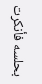بحلسه فأنكرت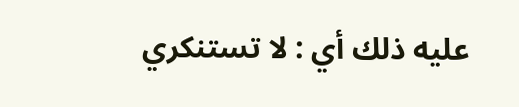عليه ذلك أي : لا تستنكري